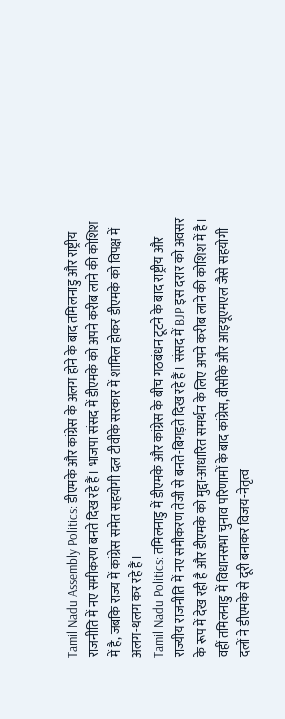Tamil Nadu Assembly Politics: डीएमके और कांग्रेस के अलग होने के बाद तमिलनाडु और राष्ट्रीय राजनीति में नए समीकरण बनते दिख रहे हैं। भाजपा संसद में डीएमके को अपने करीब लाने की कोशिश में है, जबकि राज्य में कांग्रेस समेत सहयोगी दल टीवीके सरकार में शामिल होकर डीएमके को विपक्ष में अलग-थलग कर रहे हैं।
Tamil Nadu Politics: तमिलनाडु में डीएमके और कांग्रेस के बीच गठबंधन टूटने के बाद राष्ट्रीय और राज्यीय राजनीति में नए समीकरण तेजी से बनते-बिगड़ते दिख रहे हैं। संसद में BJP इस दरार को अवसर के रूप में देख रही है और डीएमके को मुद्दा-आधारित समर्थन के लिए अपने करीब लाने की कोशिश में है। वहीं तमिलनाडु में विधानसभा चुनाव परिणामों के बाद कांग्रेस, वीसीके और आइयूएमएल जैसे सहयोगी दलों ने डीएमके से दूरी बनाकर विजय-नेतृत्व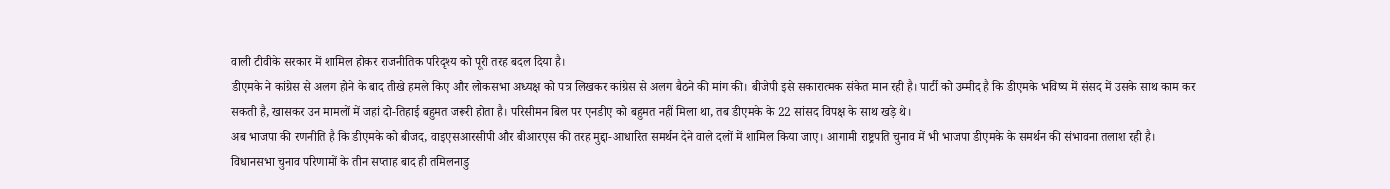वाली टीवीके सरकार में शामिल होकर राजनीतिक परिदृश्य को पूरी तरह बदल दिया है।
डीएमके ने कांग्रेस से अलग होने के बाद तीखे हमले किए और लोकसभा अध्यक्ष को पत्र लिखकर कांग्रेस से अलग बैठने की मांग की। बीजेपी इसे सकारात्मक संकेत मान रही है। पार्टी को उम्मीद है कि डीएमके भविष्य में संसद में उसके साथ काम कर सकती है, खासकर उन मामलों में जहां दो-तिहाई बहुमत जरूरी होता है। परिसीमन बिल पर एनडीए को बहुमत नहीं मिला था, तब डीएमके के 22 सांसद विपक्ष के साथ खड़े थे।
अब भाजपा की रणनीति है कि डीएमके को बीजद, वाइएसआरसीपी और बीआरएस की तरह मुद्दा-आधारित समर्थन देने वाले दलों में शामिल किया जाए। आगामी राष्ट्रपति चुनाव में भी भाजपा डीएमके के समर्थन की संभावना तलाश रही है।
विधानसभा चुनाव परिणामों के तीन सप्ताह बाद ही तमिलनाडु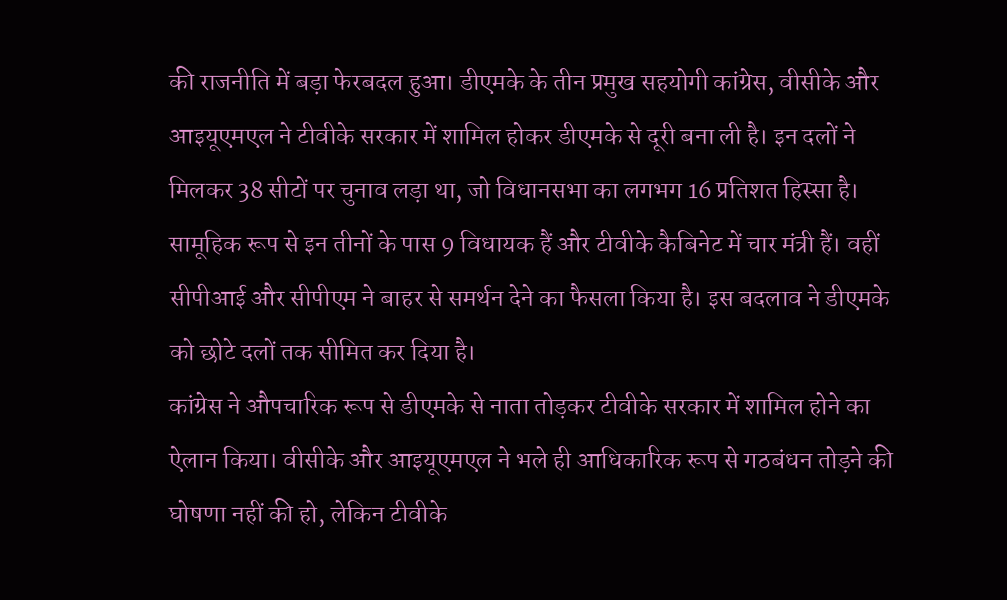की राजनीति में बड़ा फेरबदल हुआ। डीएमके के तीन प्रमुख सहयोगी कांग्रेस, वीसीके और आइयूएमएल ने टीवीके सरकार में शामिल होकर डीएमके से दूरी बना ली है। इन दलों ने मिलकर 38 सीटों पर चुनाव लड़ा था, जो विधानसभा का लगभग 16 प्रतिशत हिस्सा है। सामूहिक रूप से इन तीनों के पास 9 विधायक हैं और टीवीके कैबिनेट में चार मंत्री हैं। वहीं सीपीआई और सीपीएम ने बाहर से समर्थन देने का फैसला किया है। इस बदलाव ने डीएमके को छोटे दलों तक सीमित कर दिया है।
कांग्रेस ने औपचारिक रूप से डीएमके से नाता तोड़कर टीवीके सरकार में शामिल होने का ऐलान किया। वीसीके और आइयूएमएल ने भले ही आधिकारिक रूप से गठबंधन तोड़ने की घोषणा नहीं की हो, लेकिन टीवीके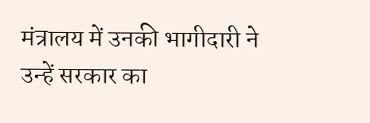मंत्रालय में उनकी भागीदारी ने उन्हें सरकार का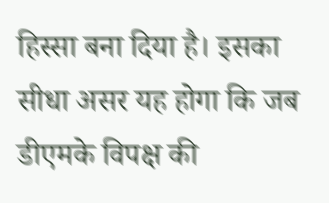हिस्सा बना दिया है। इसका सीधा असर यह होगा कि जब डीएमके विपक्ष की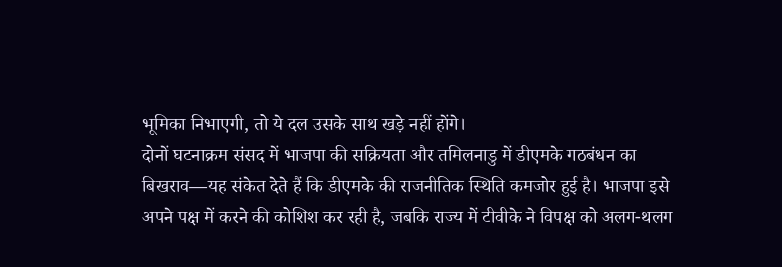भूमिका निभाएगी, तो ये दल उसके साथ खड़े नहीं होंगे।
दोनों घटनाक्रम संसद में भाजपा की सक्रियता और तमिलनाडु में डीएमके गठबंधन का बिखराव—यह संकेत देते हैं कि डीएमके की राजनीतिक स्थिति कमजोर हुई है। भाजपा इसे अपने पक्ष में करने की कोशिश कर रही है, जबकि राज्य में टीवीके ने विपक्ष को अलग-थलग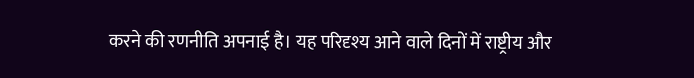करने की रणनीति अपनाई है। यह परिदृश्य आने वाले दिनों में राष्ट्रीय और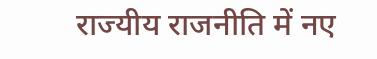राज्यीय राजनीति में नए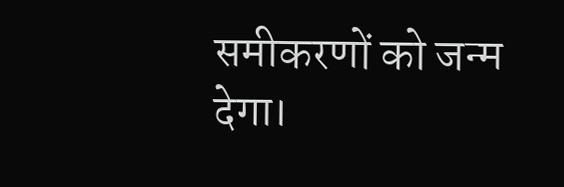समीकरणों को जन्म देगा।